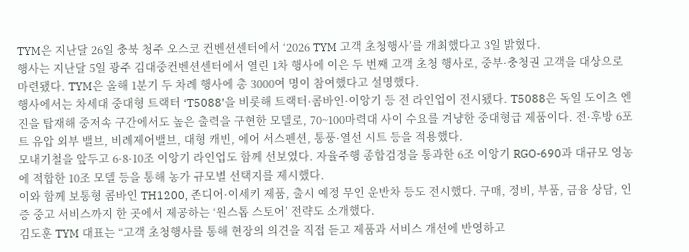TYM은 지난달 26일 충북 청주 오스코 컨벤션센터에서 ‘2026 TYM 고객 초청행사’를 개최했다고 3일 밝혔다.
행사는 지난달 5일 광주 김대중컨벤션센터에서 열린 1차 행사에 이은 두 번째 고객 초청 행사로, 중부·충청권 고객을 대상으로 마련됐다. TYM은 올해 1분기 두 차례 행사에 총 3000여 명이 참여했다고 설명했다.
행사에서는 차세대 중대형 트랙터 ‘T5088’을 비롯해 트랙터·콤바인·이앙기 등 전 라인업이 전시됐다. T5088은 독일 도이츠 엔진을 탑재해 중저속 구간에서도 높은 출력을 구현한 모델로, 70~100마력대 사이 수요를 겨냥한 중대형급 제품이다. 전·후방 6포트 유압 외부 밸브, 비례제어밸브, 대형 캐빈, 에어 서스펜션, 통풍·열선 시트 등을 적용했다.
모내기철을 앞두고 6·8·10조 이앙기 라인업도 함께 선보였다. 자율주행 종합검정을 통과한 6조 이앙기 RGO-690과 대규모 영농에 적합한 10조 모델 등을 통해 농가 규모별 선택지를 제시했다.
이와 함께 보통형 콤바인 TH1200, 존디어·이세키 제품, 출시 예정 무인 운반차 등도 전시했다. 구매, 정비, 부품, 금융 상담, 인증 중고 서비스까지 한 곳에서 제공하는 ‘원스톱 스토어’ 전략도 소개했다.
김도훈 TYM 대표는 “고객 초청행사를 통해 현장의 의견을 직접 듣고 제품과 서비스 개선에 반영하고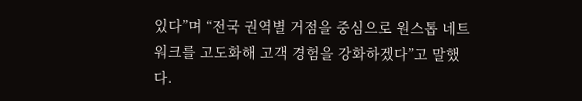있다”며 “전국 권역별 거점을 중심으로 원스톱 네트워크를 고도화해 고객 경험을 강화하겠다”고 말했다.